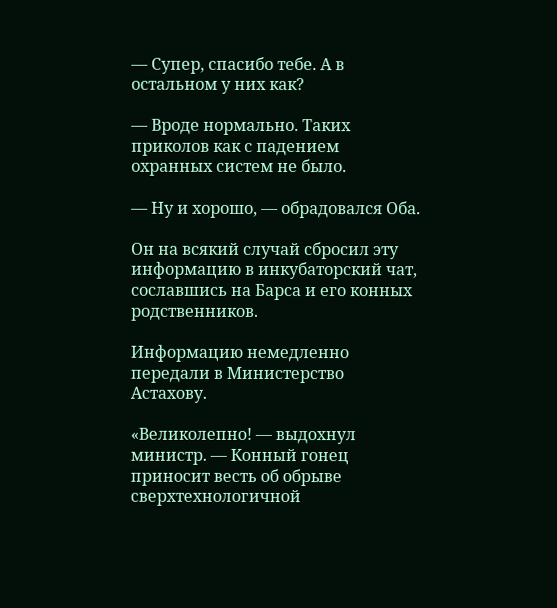— Супер, спасибо тебе. А в остальном у них как?

— Вроде нормально. Таких приколов как с падением охранных систем не было.

— Ну и хорошо, — обрадовался Оба.

Он на всякий случай сбросил эту информацию в инкубаторский чат, сославшись на Барса и его конных родственников.

Информацию немедленно передали в Министерство Астахову.

«Великолепно! — выдохнул министр. — Конный гонец приносит весть об обрыве сверхтехнологичной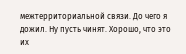межтерриториальной связи. До чего я дожил. Ну пусть чинят. Хорошо, что это их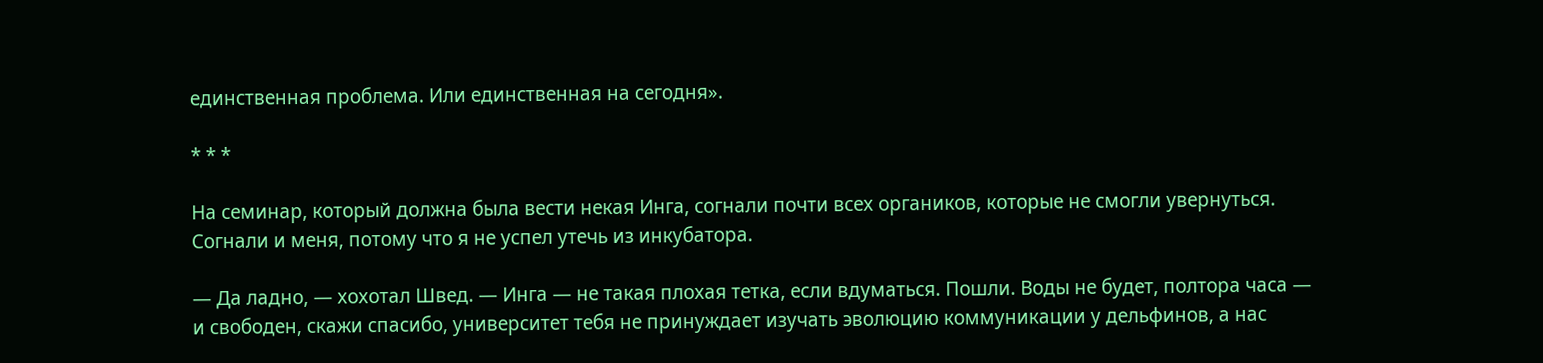единственная проблема. Или единственная на сегодня».

* * *

На семинар, который должна была вести некая Инга, согнали почти всех органиков, которые не смогли увернуться. Согнали и меня, потому что я не успел утечь из инкубатора.

— Да ладно, — хохотал Швед. — Инга — не такая плохая тетка, если вдуматься. Пошли. Воды не будет, полтора часа — и свободен, скажи спасибо, университет тебя не принуждает изучать эволюцию коммуникации у дельфинов, а нас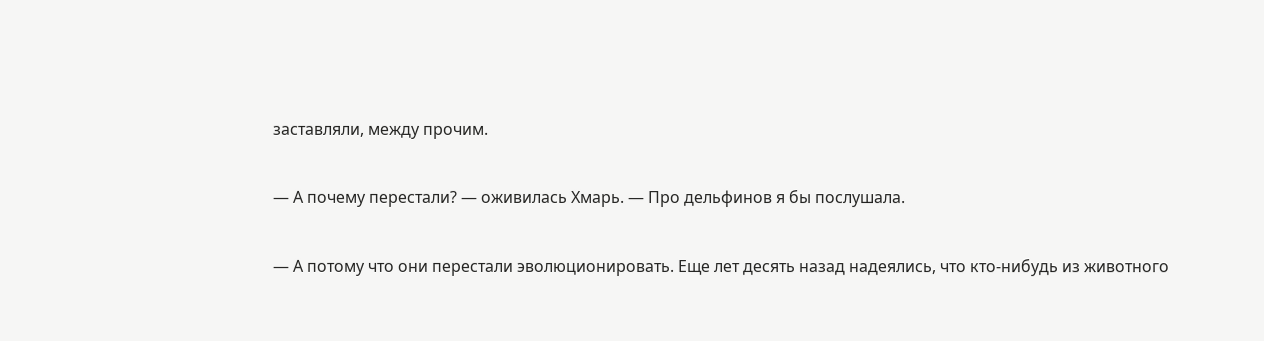заставляли, между прочим.

— А почему перестали? — оживилась Хмарь. — Про дельфинов я бы послушала.

— А потому что они перестали эволюционировать. Еще лет десять назад надеялись, что кто-нибудь из животного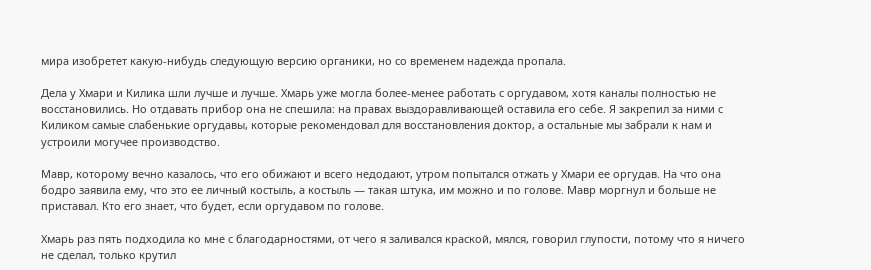мира изобретет какую-нибудь следующую версию органики, но со временем надежда пропала.

Дела у Хмари и Килика шли лучше и лучше. Хмарь уже могла более-менее работать с оргудавом, хотя каналы полностью не восстановились. Но отдавать прибор она не спешила: на правах выздоравливающей оставила его себе. Я закрепил за ними с Киликом самые слабенькие оргудавы, которые рекомендовал для восстановления доктор, а остальные мы забрали к нам и устроили могучее производство.

Мавр, которому вечно казалось, что его обижают и всего недодают, утром попытался отжать у Хмари ее оргудав. На что она бодро заявила ему, что это ее личный костыль, а костыль — такая штука, им можно и по голове. Мавр моргнул и больше не приставал. Кто его знает, что будет, если оргудавом по голове.

Хмарь раз пять подходила ко мне с благодарностями, от чего я заливался краской, мялся, говорил глупости, потому что я ничего не сделал, только крутил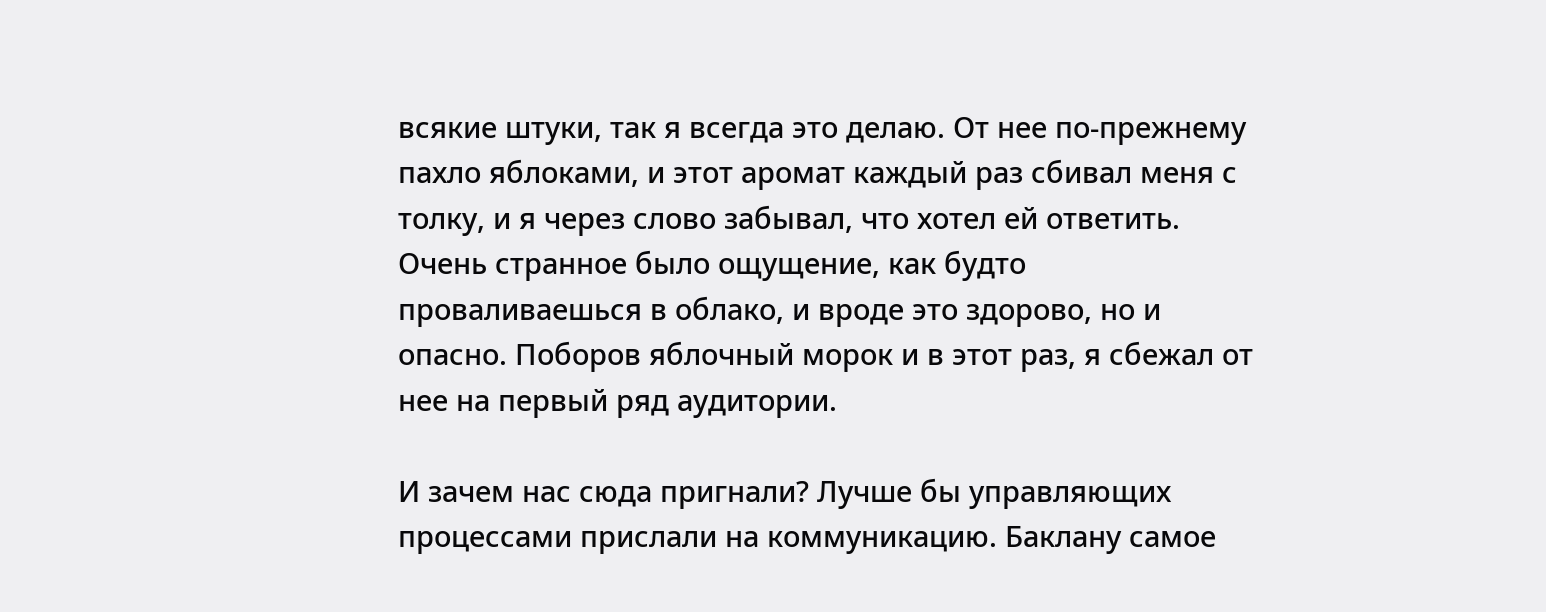всякие штуки, так я всегда это делаю. От нее по-прежнему пахло яблоками, и этот аромат каждый раз сбивал меня с толку, и я через слово забывал, что хотел ей ответить. Очень странное было ощущение, как будто проваливаешься в облако, и вроде это здорово, но и опасно. Поборов яблочный морок и в этот раз, я сбежал от нее на первый ряд аудитории.

И зачем нас сюда пригнали? Лучше бы управляющих процессами прислали на коммуникацию. Баклану самое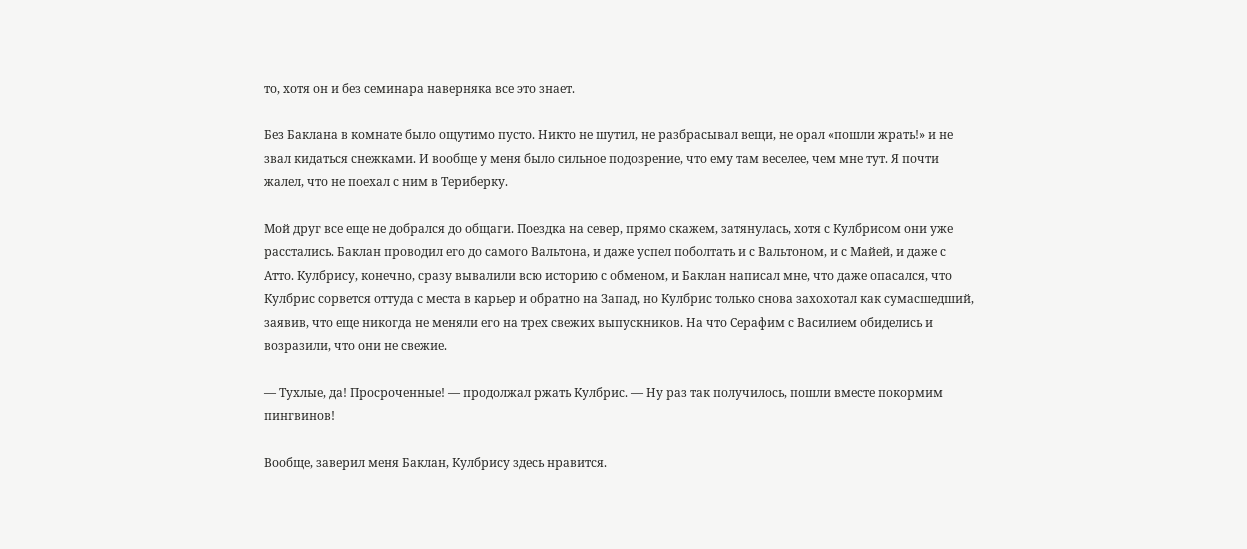то, хотя он и без семинара наверняка все это знает.

Без Баклана в комнате было ощутимо пусто. Никто не шутил, не разбрасывал вещи, не орал «пошли жрать!» и не звал кидаться снежками. И вообще у меня было сильное подозрение, что ему там веселее, чем мне тут. Я почти жалел, что не поехал с ним в Териберку.

Мой друг все еще не добрался до общаги. Поездка на север, прямо скажем, затянулась, хотя с Кулбрисом они уже расстались. Баклан проводил его до самого Вальтона, и даже успел поболтать и с Вальтоном, и с Майей, и даже с Атто. Кулбрису, конечно, сразу вывалили всю историю с обменом, и Баклан написал мне, что даже опасался, что Кулбрис сорвется оттуда с места в карьер и обратно на Запад, но Кулбрис только снова захохотал как сумасшедший, заявив, что еще никогда не меняли его на трех свежих выпускников. На что Серафим с Василием обиделись и возразили, что они не свежие.

— Тухлые, да! Просроченные! — продолжал ржать Кулбрис. — Ну раз так получилось, пошли вместе покормим пингвинов!

Вообще, заверил меня Баклан, Кулбрису здесь нравится.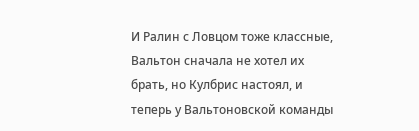И Ралин с Ловцом тоже классные, Вальтон сначала не хотел их брать, но Кулбрис настоял, и теперь у Вальтоновской команды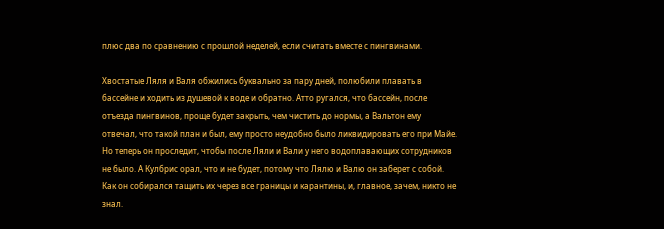плюс два по сравнению с прошлой неделей, если считать вместе с пингвинами.

Хвостатые Ляля и Валя обжились буквально за пару дней, полюбили плавать в бассейне и ходить из душевой к воде и обратно. Атто ругался, что бассейн, после отъезда пингвинов, проще будет закрыть, чем чистить до нормы, а Вальтон ему отвечал, что такой план и был, ему просто неудобно было ликвидировать его при Майе. Но теперь он проследит, чтобы после Ляли и Вали у него водоплавающих сотрудников не было. А Кулбрис орал, что и не будет, потому что Лялю и Валю он заберет с собой. Как он собирался тащить их через все границы и карантины, и, главное, зачем, никто не знал.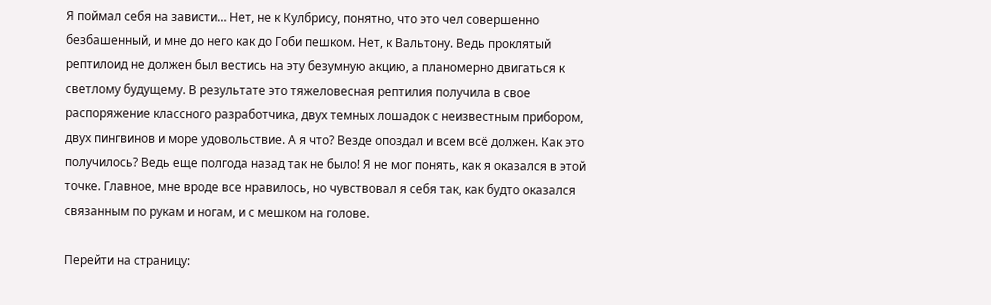Я поймал себя на зависти… Нет, не к Кулбрису, понятно, что это чел совершенно безбашенный, и мне до него как до Гоби пешком. Нет, к Вальтону. Ведь проклятый рептилоид не должен был вестись на эту безумную акцию, а планомерно двигаться к светлому будущему. В результате это тяжеловесная рептилия получила в свое распоряжение классного разработчика, двух темных лошадок с неизвестным прибором, двух пингвинов и море удовольствие. А я что? Везде опоздал и всем всё должен. Как это получилось? Ведь еще полгода назад так не было! Я не мог понять, как я оказался в этой точке. Главное, мне вроде все нравилось, но чувствовал я себя так, как будто оказался связанным по рукам и ногам, и с мешком на голове.

Перейти на страницу: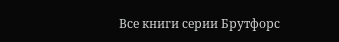Все книги серии Брутфорс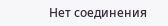Нет соединения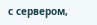с сервером,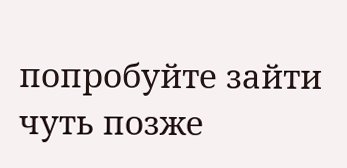попробуйте зайти чуть позже